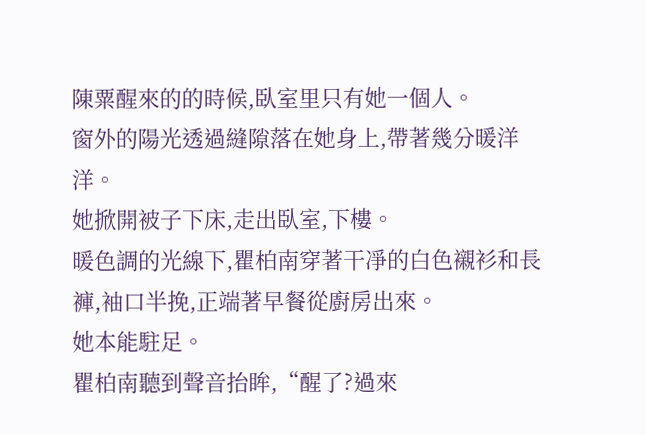陳粟醒來的的時候,臥室里只有她一個人。
窗外的陽光透過縫隙落在她身上,帶著幾分暖洋洋。
她掀開被子下床,走出臥室,下樓。
暖色調的光線下,瞿柏南穿著干凈的白色襯衫和長褲,袖口半挽,正端著早餐從廚房出來。
她本能駐足。
瞿柏南聽到聲音抬眸,“醒了?過來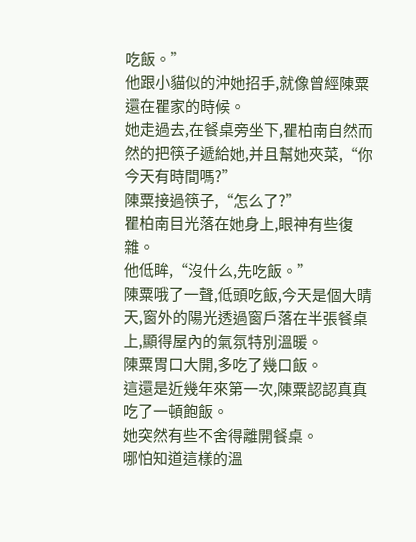吃飯。”
他跟小貓似的沖她招手,就像曾經陳粟還在瞿家的時候。
她走過去,在餐桌旁坐下,瞿柏南自然而然的把筷子遞給她,并且幫她夾菜,“你今天有時間嗎?”
陳粟接過筷子,“怎么了?”
瞿柏南目光落在她身上,眼神有些復雜。
他低眸,“沒什么,先吃飯。”
陳粟哦了一聲,低頭吃飯,今天是個大晴天,窗外的陽光透過窗戶落在半張餐桌上,顯得屋內的氣氛特別溫暖。
陳粟胃口大開,多吃了幾口飯。
這還是近幾年來第一次,陳粟認認真真吃了一頓飽飯。
她突然有些不舍得離開餐桌。
哪怕知道這樣的溫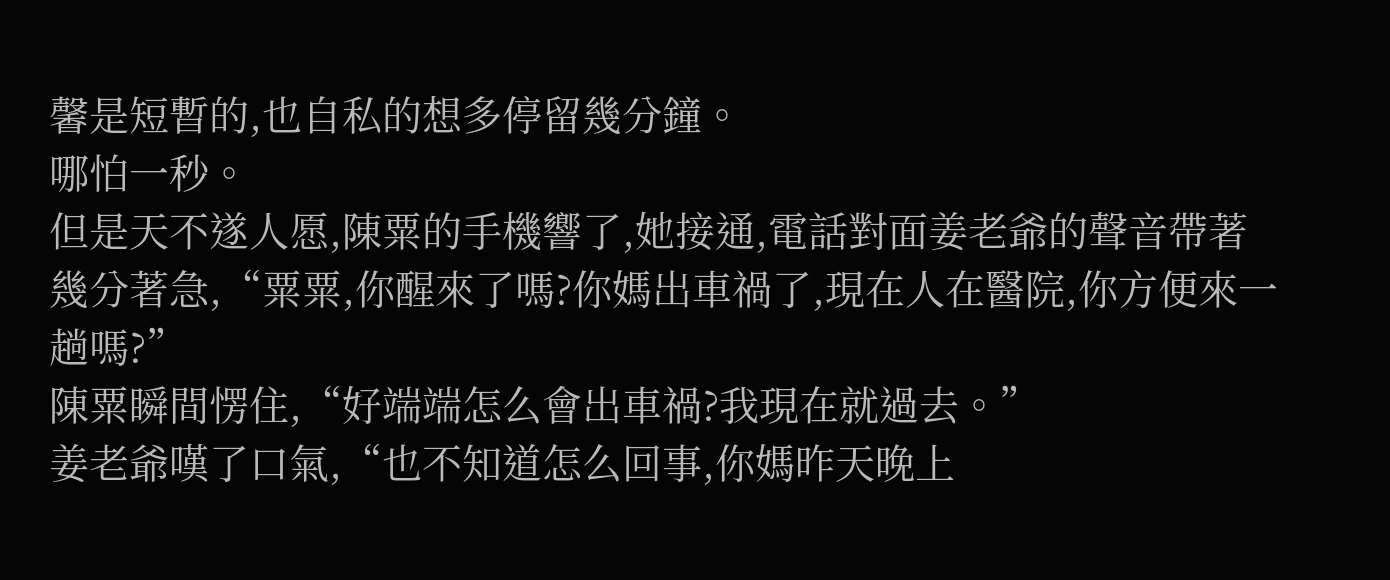馨是短暫的,也自私的想多停留幾分鐘。
哪怕一秒。
但是天不遂人愿,陳粟的手機響了,她接通,電話對面姜老爺的聲音帶著幾分著急,“粟粟,你醒來了嗎?你媽出車禍了,現在人在醫院,你方便來一趟嗎?”
陳粟瞬間愣住,“好端端怎么會出車禍?我現在就過去。”
姜老爺嘆了口氣,“也不知道怎么回事,你媽昨天晚上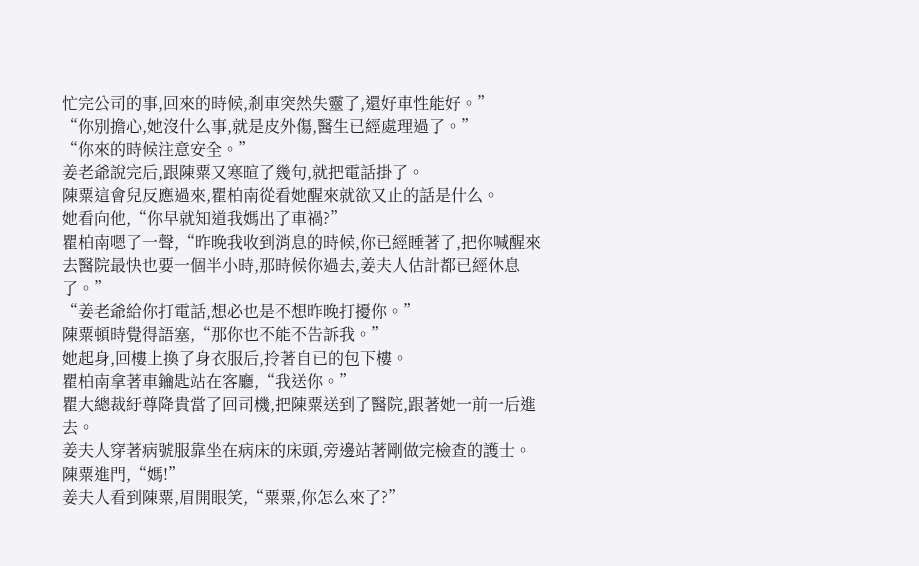忙完公司的事,回來的時候,剎車突然失靈了,還好車性能好。”
“你別擔心,她沒什么事,就是皮外傷,醫生已經處理過了。”
“你來的時候注意安全。”
姜老爺說完后,跟陳粟又寒暄了幾句,就把電話掛了。
陳粟這會兒反應過來,瞿柏南從看她醒來就欲又止的話是什么。
她看向他,“你早就知道我媽出了車禍?”
瞿柏南嗯了一聲,“昨晚我收到消息的時候,你已經睡著了,把你喊醒來去醫院最快也要一個半小時,那時候你過去,姜夫人估計都已經休息了。”
“姜老爺給你打電話,想必也是不想昨晚打擾你。”
陳粟頓時覺得語塞,“那你也不能不告訴我。”
她起身,回樓上換了身衣服后,拎著自已的包下樓。
瞿柏南拿著車鑰匙站在客廳,“我送你。”
瞿大總裁紆尊降貴當了回司機,把陳粟送到了醫院,跟著她一前一后進去。
姜夫人穿著病號服靠坐在病床的床頭,旁邊站著剛做完檢查的護士。
陳粟進門,“媽!”
姜夫人看到陳粟,眉開眼笑,“粟粟,你怎么來了?”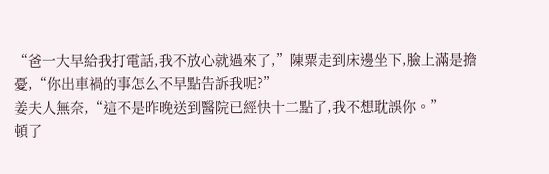“爸一大早給我打電話,我不放心就過來了,”陳粟走到床邊坐下,臉上滿是擔憂,“你出車禍的事怎么不早點告訴我呢?”
姜夫人無奈,“這不是昨晚送到醫院已經快十二點了,我不想耽誤你。”
頓了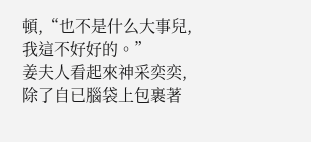頓,“也不是什么大事兒,我這不好好的。”
姜夫人看起來神采奕奕,除了自已腦袋上包裹著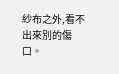紗布之外,看不出來別的傷口。